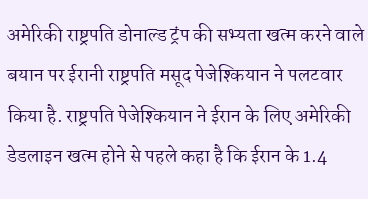अमेरिकी राष्ट्रपति डोनाल्ड ट्रंप की सभ्यता खत्म करने वाले बयान पर ईरानी राष्ट्रपति मसूद पेजेश्कियान ने पलटवार किया है. राष्ट्रपति पेजेश्कियान ने ईरान के लिए अमेरिकी डेडलाइन खत्म होने से पहले कहा है कि ईरान के 1.4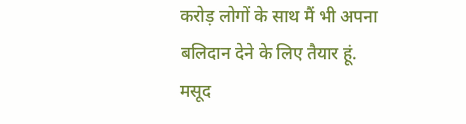करोड़ लोगों के साथ मैं भी अपना बलिदान देने के लिए तैयार हूं.
मसूद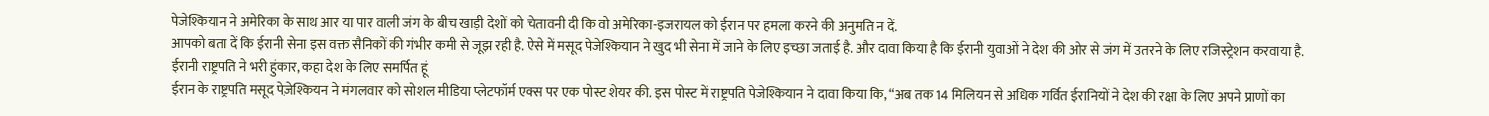पेजेश्कियान ने अमेरिका के साथ आर या पार वाली जंग के बीच खाड़ी देशों को चेतावनी दी कि वो अमेरिका-इजरायल को ईरान पर हमला करने की अनुमति न दें.
आपको बता दें कि ईरानी सेना इस वक्त सैनिकों की गंभीर कमी से जूझ रही है. ऐसे में मसूद पेजेश्कियान ने खुद भी सेना में जाने के लिए इच्छा जताई है. और दावा किया है कि ईरानी युवाओं ने देश की ओर से जंग में उतरने के लिए रजिस्ट्रेशन करवाया है.
ईरानी राष्ट्रपति ने भरी हुंकार, कहा देश के लिए समर्पित हूं
ईरान के राष्ट्रपति मसूद पेज़ेश्कियन ने मंगलवार को सोशल मीडिया प्लेटफॉर्म एक्स पर एक पोस्ट शेयर की. इस पोस्ट में राष्ट्रपति पेजेश्कियान ने दावा किया कि, “अब तक 14 मिलियन से अधिक गर्वित ईरानियों ने देश की रक्षा के लिए अपने प्राणों का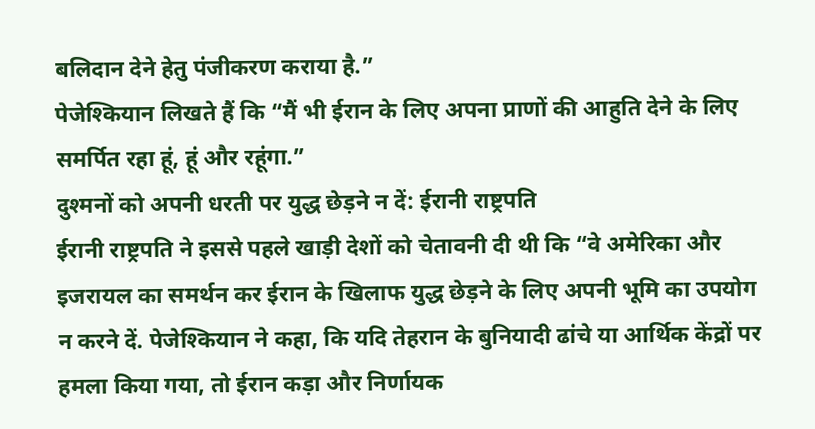बलिदान देने हेतु पंजीकरण कराया है.”
पेजेश्कियान लिखते हैं कि “मैं भी ईरान के लिए अपना प्राणों की आहुति देने के लिए समर्पित रहा हूं, हूं और रहूंगा.”
दुश्मनों को अपनी धरती पर युद्ध छेड़ने न दें: ईरानी राष्ट्रपति
ईरानी राष्ट्रपति ने इससे पहले खाड़ी देशों को चेतावनी दी थी कि “वे अमेरिका और इजरायल का समर्थन कर ईरान के खिलाफ युद्ध छेड़ने के लिए अपनी भूमि का उपयोग न करने दें. पेजेश्कियान ने कहा, कि यदि तेहरान के बुनियादी ढांचे या आर्थिक केंद्रों पर हमला किया गया, तो ईरान कड़ा और निर्णायक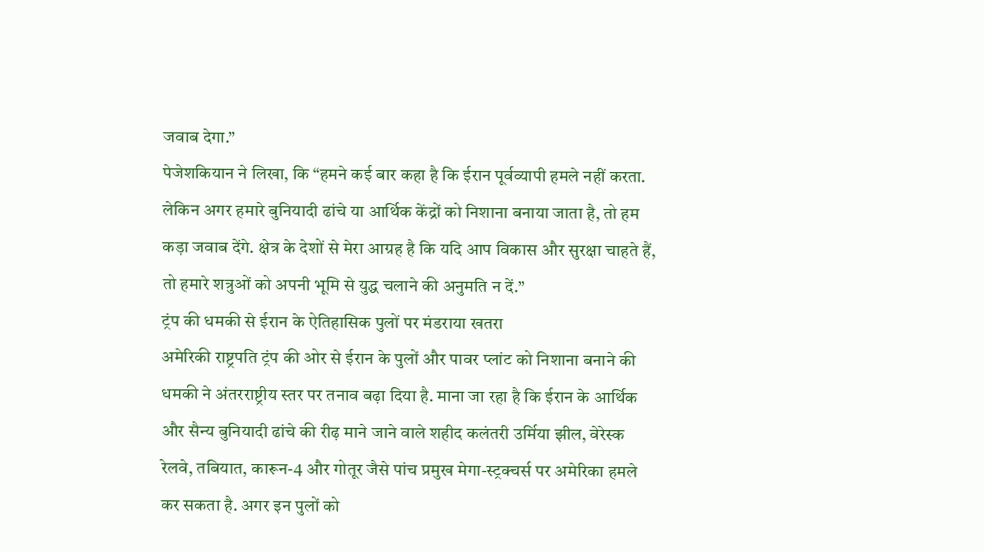जवाब देगा.”
पेजेशकियान ने लिखा, कि “हमने कई बार कहा है कि ईरान पूर्वव्यापी हमले नहीं करता. लेकिन अगर हमारे बुनियादी ढांचे या आर्थिक केंद्रों को निशाना बनाया जाता है, तो हम कड़ा जवाब देंगे. क्षेत्र के देशों से मेरा आग्रह है कि यदि आप विकास और सुरक्षा चाहते हैं, तो हमारे शत्रुओं को अपनी भूमि से युद्ध चलाने की अनुमति न दें.”
ट्रंप की धमकी से ईरान के ऐतिहासिक पुलों पर मंडराया खतरा
अमेरिकी राष्ट्रपति ट्रंप की ओर से ईरान के पुलों और पावर प्लांट को निशाना बनाने की धमकी ने अंतरराष्ट्रीय स्तर पर तनाव बढ़ा दिया है. माना जा रहा है कि ईरान के आर्थिक और सैन्य बुनियादी ढांचे की रीढ़ माने जाने वाले शहीद कलंतरी उर्मिया झील, वेरेस्क रेलवे, तबियात, कारून-4 और गोतूर जैसे पांच प्रमुख मेगा-स्ट्रक्चर्स पर अमेरिका हमले कर सकता है. अगर इन पुलों को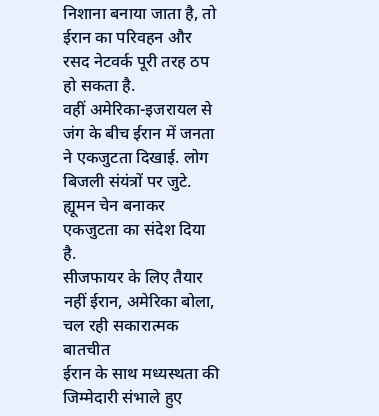निशाना बनाया जाता है, तो ईरान का परिवहन और रसद नेटवर्क पूरी तरह ठप हो सकता है.
वहीं अमेरिका-इजरायल से जंग के बीच ईरान में जनता ने एकजुटता दिखाई. लोग बिजली संयंत्रों पर जुटे. ह्यूमन चेन बनाकर एकजुटता का संदेश दिया है.
सीजफायर के लिए तैयार नहीं ईरान, अमेरिका बोला, चल रही सकारात्मक बातचीत
ईरान के साथ मध्यस्थता की जिम्मेदारी संभाले हुए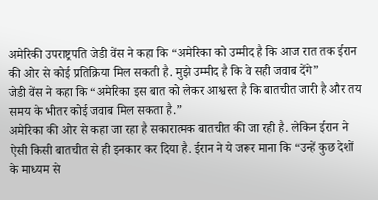अमेरिकी उपराष्ट्रपति जेडी वेंस ने कहा कि “अमेरिका को उम्मीद है कि आज रात तक ईरान की ओर से कोई प्रतिक्रिया मिल सकती है. मुझे उम्मीद है कि वे सही जवाब देंगे”
जेडी वेंस ने कहा कि “अमेरिका इस बात को लेकर आश्वस्त है कि बातचीत जारी है और तय समय के भीतर कोई जवाब मिल सकता है.”
अमेरिका की ओर से कहा जा रहा है सकारात्मक बातचीत की जा रही है. लेकिन ईरान ने ऐसी किसी बातचीत से ही इनकार कर दिया है. ईरान ने ये जरूर माना कि “उन्हें कुछ देशों के माध्यम से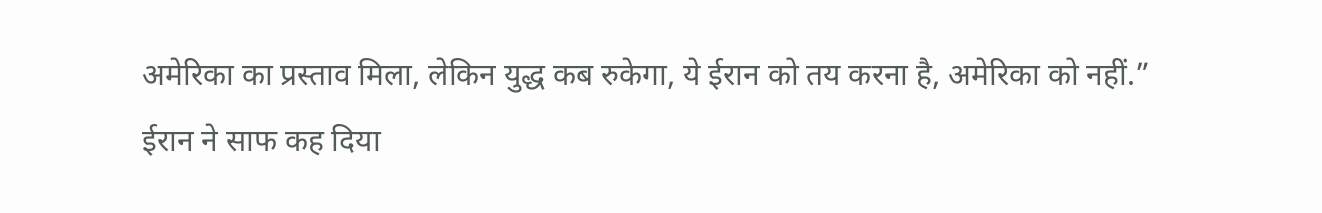अमेरिका का प्रस्ताव मिला, लेकिन युद्ध कब रुकेगा, ये ईरान को तय करना है, अमेरिका को नहीं.”
ईरान ने साफ कह दिया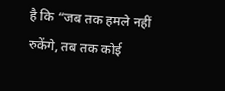है कि “जब तक हमले नहीं रुकेंगे, तब तक कोई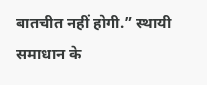बातचीत नहीं होगी.” स्थायी समाधान के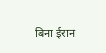बिना ईरान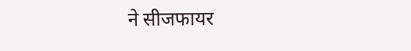ने सीजफायर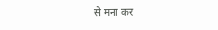से मना कर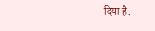दिया है.